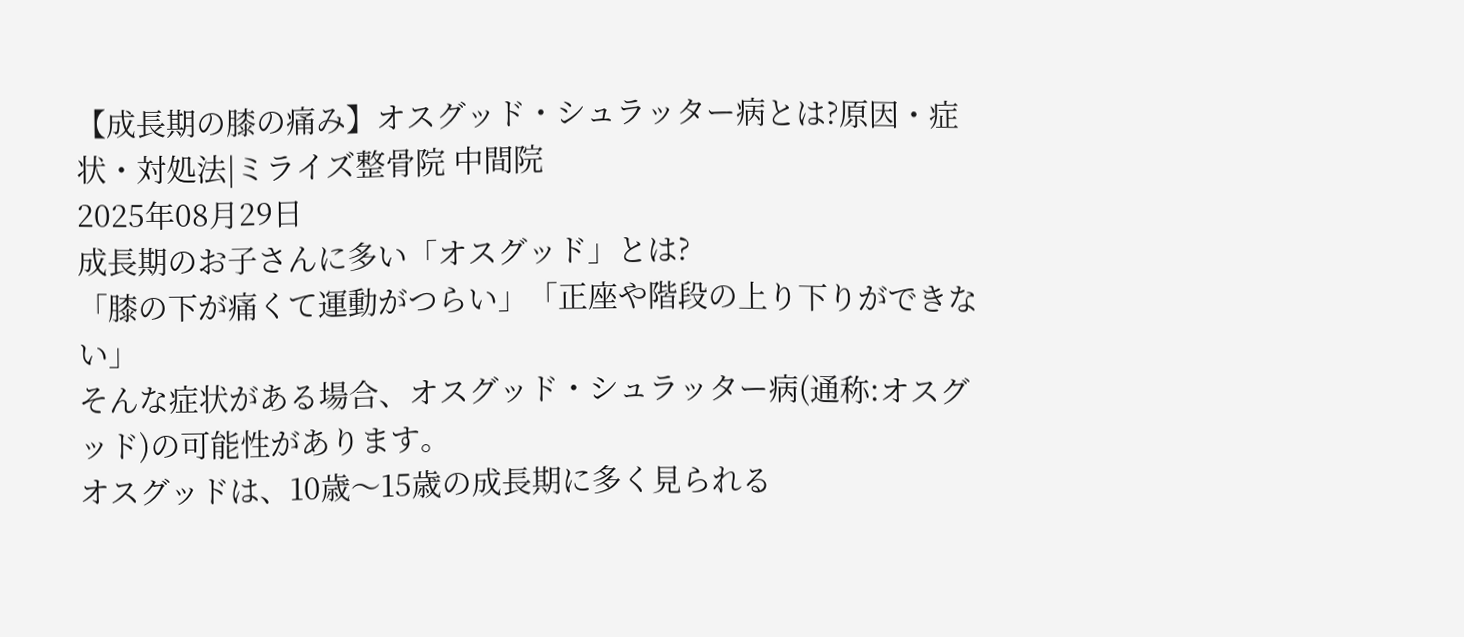【成長期の膝の痛み】オスグッド・シュラッター病とは?原因・症状・対処法|ミライズ整骨院 中間院
2025年08月29日
成長期のお子さんに多い「オスグッド」とは?
「膝の下が痛くて運動がつらい」「正座や階段の上り下りができない」
そんな症状がある場合、オスグッド・シュラッター病(通称:オスグッド)の可能性があります。
オスグッドは、10歳〜15歳の成長期に多く見られる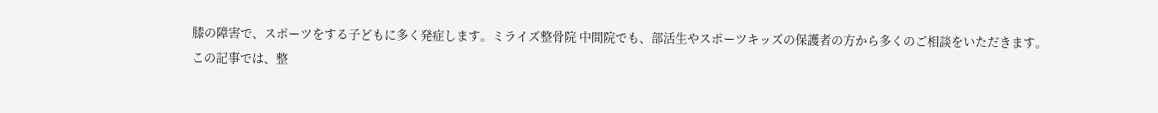膝の障害で、スポーツをする子どもに多く発症します。ミライズ整骨院 中間院でも、部活生やスポーツキッズの保護者の方から多くのご相談をいただきます。
この記事では、整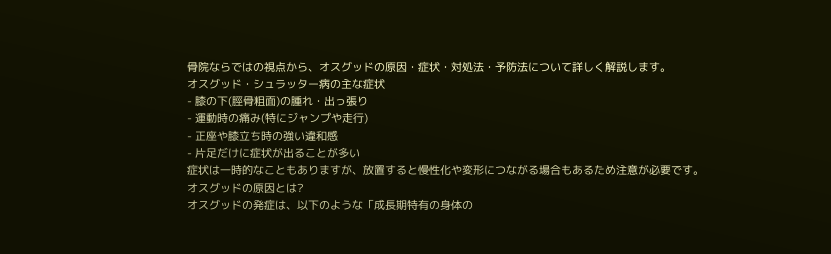骨院ならではの視点から、オスグッドの原因・症状・対処法・予防法について詳しく解説します。
オスグッド・シュラッター病の主な症状
- 膝の下(脛骨粗面)の腫れ・出っ張り
- 運動時の痛み(特にジャンプや走行)
- 正座や膝立ち時の強い違和感
- 片足だけに症状が出ることが多い
症状は一時的なこともありますが、放置すると慢性化や変形につながる場合もあるため注意が必要です。
オスグッドの原因とは?
オスグッドの発症は、以下のような「成長期特有の身体の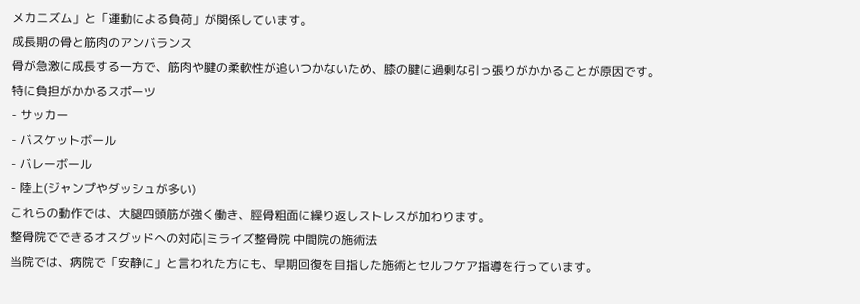メカニズム」と「運動による負荷」が関係しています。
成長期の骨と筋肉のアンバランス
骨が急激に成長する一方で、筋肉や腱の柔軟性が追いつかないため、膝の腱に過剰な引っ張りがかかることが原因です。
特に負担がかかるスポーツ
- サッカー
- バスケットボール
- バレーボール
- 陸上(ジャンプやダッシュが多い)
これらの動作では、大腿四頭筋が強く働き、脛骨粗面に繰り返しストレスが加わります。
整骨院でできるオスグッドへの対応|ミライズ整骨院 中間院の施術法
当院では、病院で「安静に」と言われた方にも、早期回復を目指した施術とセルフケア指導を行っています。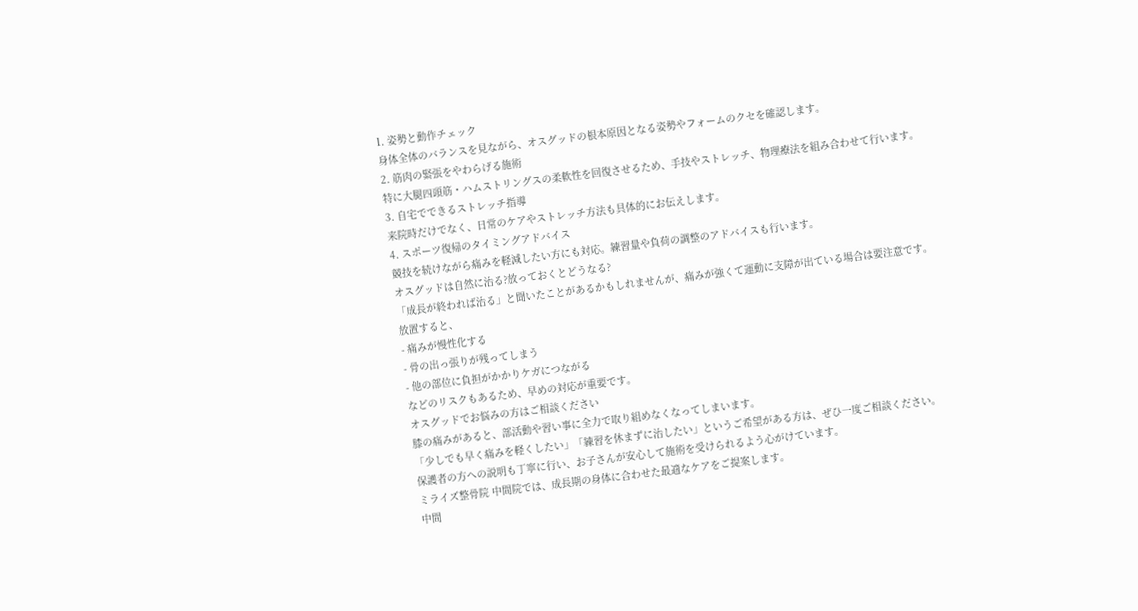1. 姿勢と動作チェック
身体全体のバランスを見ながら、オスグッドの根本原因となる姿勢やフォームのクセを確認します。
2. 筋肉の緊張をやわらげる施術
特に大腿四頭筋・ハムストリングスの柔軟性を回復させるため、手技やストレッチ、物理療法を組み合わせて行います。
3. 自宅でできるストレッチ指導
来院時だけでなく、日常のケアやストレッチ方法も具体的にお伝えします。
4. スポーツ復帰のタイミングアドバイス
競技を続けながら痛みを軽減したい方にも対応。練習量や負荷の調整のアドバイスも行います。
オスグッドは自然に治る?放っておくとどうなる?
「成長が終われば治る」と聞いたことがあるかもしれませんが、痛みが強くて運動に支障が出ている場合は要注意です。
放置すると、
- 痛みが慢性化する
- 骨の出っ張りが残ってしまう
- 他の部位に負担がかかりケガにつながる
などのリスクもあるため、早めの対応が重要です。
オスグッドでお悩みの方はご相談ください
膝の痛みがあると、部活動や習い事に全力で取り組めなくなってしまいます。
「少しでも早く痛みを軽くしたい」「練習を休まずに治したい」というご希望がある方は、ぜひ一度ご相談ください。
保護者の方への説明も丁寧に行い、お子さんが安心して施術を受けられるよう心がけています。
ミライズ整骨院 中間院では、成長期の身体に合わせた最適なケアをご提案します。
中間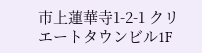市上蓮華寺1-2-1 クリエートタウンビル1F